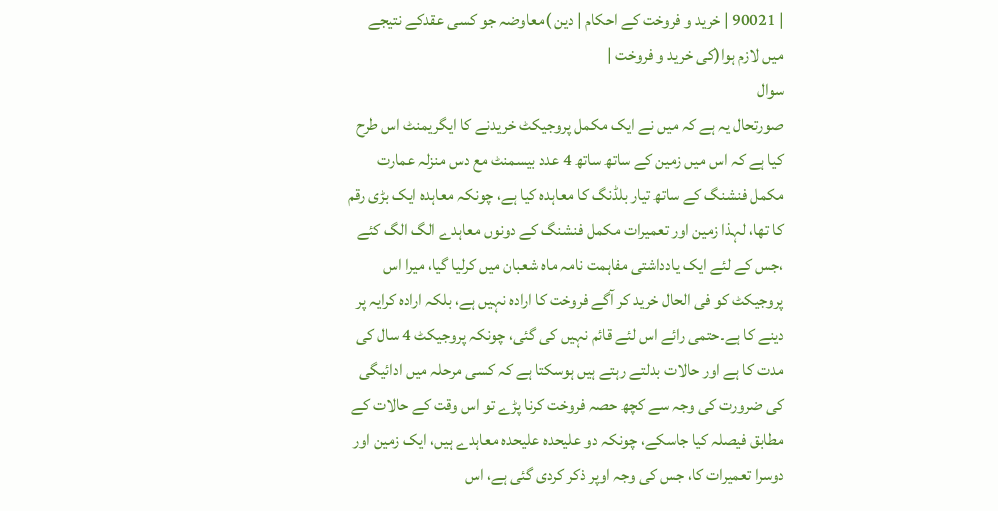| 90021 | خرید و فروخت کے احکام | دین )معاوضہ جو کسی عقدکے نتیجے میں لازم ہوا(کی خرید و فروخت |
سوال
صورتحال یہ ہے کہ میں نے ایک مکمل پروجیکٹ خریدنے کا ایگریمنٹ اس طرح کیا ہے کہ اس میں زمین کے ساتھ ساتھ 4 عدد بیسمنٹ مع دس منزلہ عمارت مکمل فنشنگ کے ساتھ تیار بلڈنگ کا معاہدہ کیا ہے، چونکہ معاہدہ ایک بڑی رقم کا تھا، لہذا زمین اور تعمیرات مکمل فنشنگ کے دونوں معاہدے الگ الگ کئے ،جس کے لئے ایک یادداشتی مفاہمت نامہ ماہ شعبان میں کرلیا گیا، میرا اس پروجیکٹ کو فی الحال خرید کر آگے فروخت کا ارادہ نہیں ہے، بلکہ ارادہ کرایہ پر دینے کا ہے۔حتمی رائے اس لئے قائم نہیں کی گئی، چونکہ پروجیکٹ 4 سال کی مدت کا ہے اور حالات بدلتے رہتے ہیں ہوسکتا ہے کہ کسی مرحلہ میں ادائیگی کی ضرورت کی وجہ سے کچھ حصہ فروخت کرنا پڑے تو اس وقت کے حالات کے مطابق فیصلہ کیا جاسکے، چونکہ دو علیحدہ علیحدہ معاہدے ہیں، ایک زمین اور دوسرا تعمیرات كا، جس کی وجہ اوپر ذکر کردی گئی ہے، اس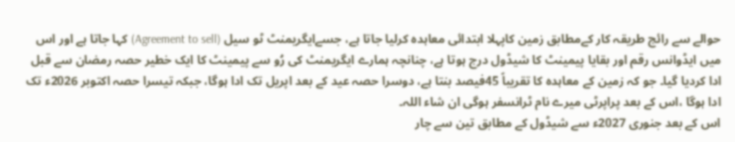حوالے سے رائج طریقہ کار کےمطابق زمین کاپہلا ابتدائی معاہدہ کرلیا جاتا ہے، جسےایگریمنٹ ٹو سیل (Agreement to sell) کہا جاتا ہے اور اس میں ایڈوانس رقم اور بقایا پیمینٹ كا شیڈول درج ہوتا ہے، چنانچہ ہمارے ایگریمنٹ کی رُو سے پیمینٹ کا ایک خطیر حصہ رمضان سے قبل ادا کردیا گیا۔ جو کہ زمین کے معاہدہ کا تقریباً 45فیصد بنتا ہے، دوسرا حصہ عید کے بعد اپریل تک ادا ہوگا، جبکہ تیسرا حصہ اکتوبر 2026ء تک ادا ہوگا ،اس کے بعد پراپرٹی میرے نام ٹرانسفر ہوگی ان شاء اللہ۔
اس کے بعد جنوری 2027ء سے شیڈول کے مطابق تین سے چار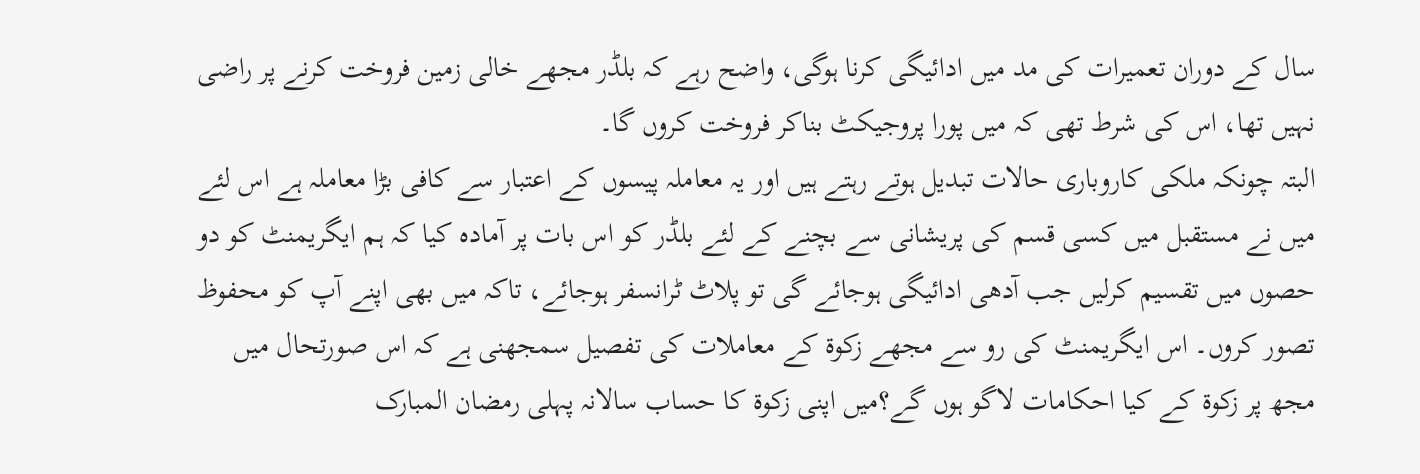سال کے دوران تعمیرات کی مد میں ادائیگی کرنا ہوگی، واضح رہے کہ بلڈر مجھے خالی زمین فروخت کرنے پر راضی نہیں تھا، اس کی شرط تھی کہ میں پورا پروجیکٹ بناکر فروخت کروں گا۔
البتہ چونکہ ملکی کاروباری حالات تبدیل ہوتے رہتے ہیں اور یہ معاملہ پیسوں کے اعتبار سے کافی بڑا معاملہ ہے اس لئے میں نے مستقبل میں کسی قسم کی پریشانی سے بچنے کے لئے بلڈر کو اس بات پر آمادہ کیا کہ ہم ایگریمنٹ کو دو حصوں میں تقسیم کرلیں جب آدھی ادائیگی ہوجائے گی تو پلاٹ ٹرانسفر ہوجائے، تاکہ میں بھی اپنے آپ کو محفوظ تصور کروں۔ اس ایگریمنٹ کی رو سے مجھے زکوۃ کے معاملات کی تفصیل سمجھنی ہے کہ اس صورتحال میں مجھ پر زکوۃ کے کیا احکامات لاگو ہوں گے؟میں اپنی زکوۃ کا حساب سالانہ پہلی رمضان المبارک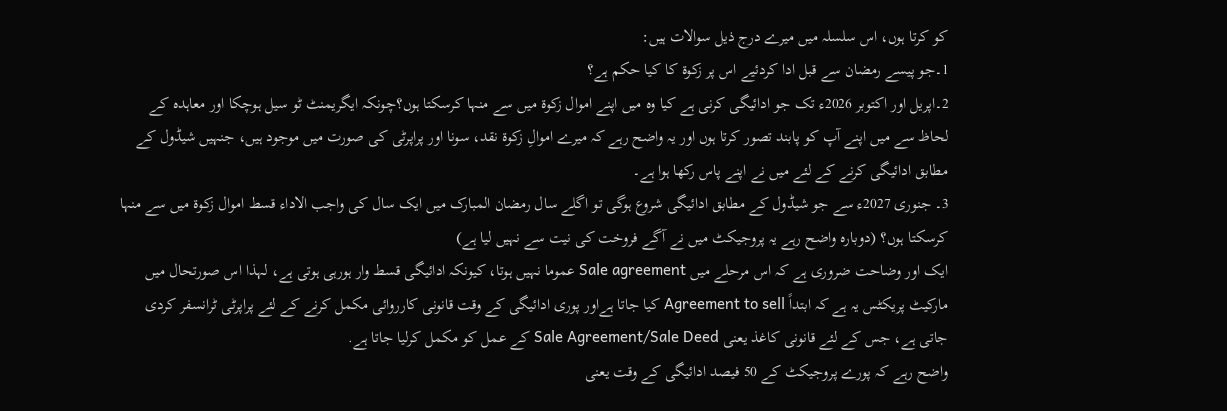کو کرتا ہوں، اس سلسلہ میں میرے درج ذیل سوالات ہیں:
1۔جو پیسے رمضان سے قبل ادا کردئیے اس پر زکوۃ کا کیا حکم ہے؟
2۔اپریل اور اکتوبر 2026ء تک جو ادائیگی کرنی ہے کیا وہ میں اپنے اموال زکوۃ میں سے منہا کرسکتا ہوں؟چونکہ ایگریمنٹ ٹو سیل ہوچکا اور معاہدہ کے لحاظ سے میں اپنے آپ کو پابند تصور کرتا ہوں اور یہ واضح رہے کہ میرے اموالِ زکوة نقد، سونا اور پراپرٹی کی صورت میں موجود ہیں، جنہیں شیڈول کے مطابق ادائیگی کرنے کے لئے میں نے اپنے پاس رکھا ہوا ہے۔
3۔ جنوری 2027ء سے جو شیڈول کے مطابق ادائیگی شروع ہوگی تو اگلے سال رمضان المبارک میں ایک سال کی واجب الاداء قسط اموال زکوۃ میں سے منہا کرسکتا ہوں؟ (دوبارہ واضح رہے یہ پروجیکٹ میں نے آگے فروخت کی نیت سے نہیں لیا ہے)
ایک اور وضاحت ضروری ہے کہ اس مرحلے میں Sale agreement عموما نہیں ہوتا، کیونکہ ادائیگی قسط وار ہورہی ہوتی ہے، لہذا اس صورتحال میں مارکیٹ پریکٹس یہ ہے کہ ابتداً Agreement to sell کیا جاتا ہےاور پوری ادائیگی کے وقت قانونی کارروائی مکمل کرنے کے لئے پراپرٹی ٹرانسفر کردی جاتی ہے، جس کے لئے قانونی کاغذ یعنی Sale Agreement/Sale Deed کے عمل کو مکمل کرلیا جاتا ہے.
واضح رہے کہ پورے پروجیکٹ کے 50 فیصد ادائیگی کے وقت یعنی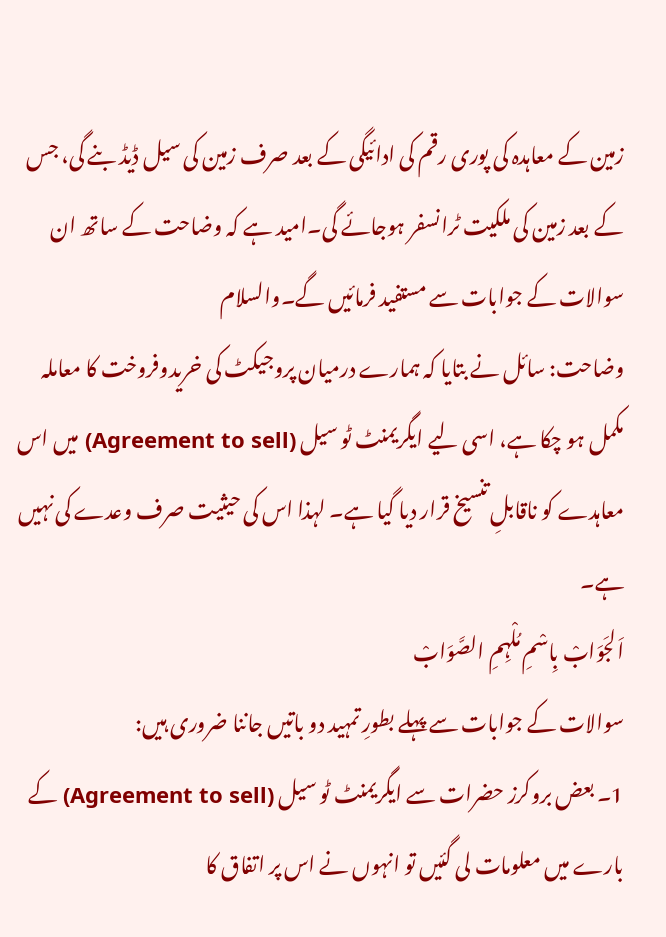زمین کے معاہدہ کی پوری رقم کی ادائیگی کے بعد صرف زمین کی سیل ڈیڈ بنے گی، جس کے بعد زمین کی ملکیت ٹرانسفر ہوجائے گی۔امید ہے کہ وضاحت کے ساتھ ان سوالات کے جوابات سے مستفید فرمائیں گے۔والسلام
وضاحت: سائل نے بتایا کہ ہمارے درمیان پروجیکٹ کی خریدوفروخت کا معاملہ مکمل ہو چکا ہے، اسی لیے ایگریمنٹ ٹو سیل (Agreement to sell) میں اس معاہدے کو ناقابلِ تنسیخ قرار دیا گیا ہے۔ لہذا اس کی حیثیت صرف وعدے کی نہیں ہے۔
اَلجَوَابْ بِاسْمِ مُلْہِمِ الصَّوَابْ
سوالات کے جوابات سے پہلے بطورِ تمہید دو باتیں جاننا ضروری ہیں:
1۔ بعض بروکرز حضرات سے ایگریمنٹ ٹو سیل (Agreement to sell) کے بارے میں معلومات لی گئیں تو انہوں نے اس پر اتفاق کا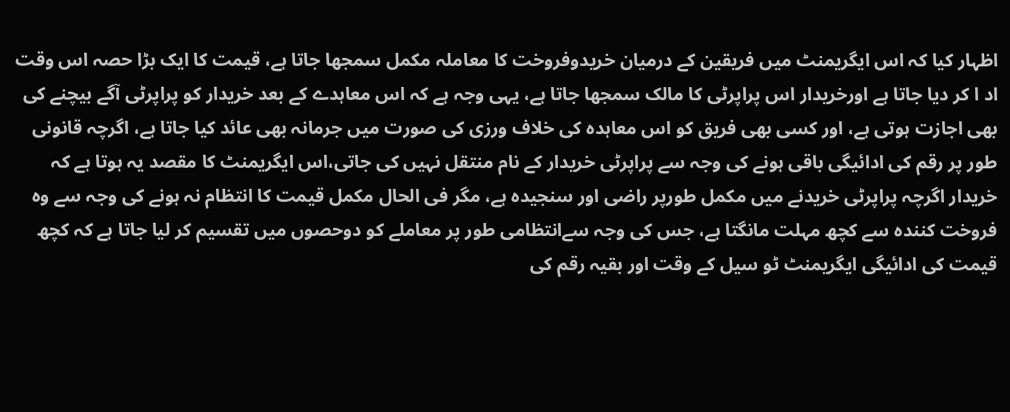اظہار کیا کہ اس ایگریمنٹ میں فریقین کے درمیان خریدوفروخت کا معاملہ مکمل سمجھا جاتا ہے، قیمت کا ایک بڑا حصہ اس وقت اد ا کر دیا جاتا ہے اورخریدار اس پراپرٹی کا مالک سمجھا جاتا ہے، یہی وجہ ہے کہ اس معاہدے کے بعد خریدار کو پراپرٹی آگے بیچنے کی بھی اجازت ہوتی ہے، اور کسی بھی فریق کو اس معاہدہ کی خلاف ورزی کی صورت میں جرمانہ بھی عائد کیا جاتا ہے، اگرچہ قانونی طور پر رقم کی ادائیگی باقی ہونے کی وجہ سے پراپرٹی خریدار کے نام منتقل نہیں کی جاتی،اس ایگریمنٹ کا مقصد یہ ہوتا ہے کہ خریدار اگرچہ پراپرٹی خریدنے میں مکمل طورپر راضی اور سنجیدہ ہے، مگر فی الحال مکمل قیمت کا انتظام نہ ہونے کی وجہ سے وہ فروخت کنندہ سے کچھ مہلت مانگتا ہے، جس کی وجہ سےانتظامی طور پر معاملے کو دوحصوں میں تقسیم کر لیا جاتا ہے کہ کچھ قیمت کی ادائیگی ایگریمنٹ ٹو سیل کے وقت اور بقیہ رقم کی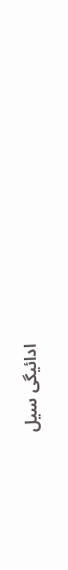ادائیگی سیل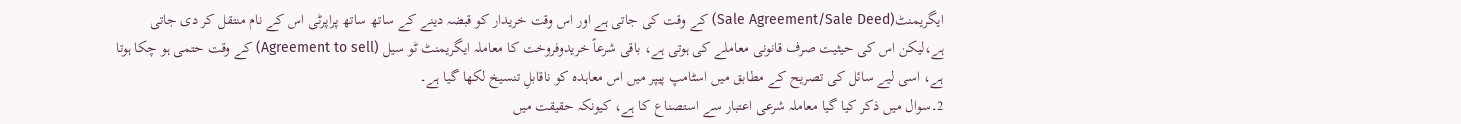ایگریمنٹ(Sale Agreement/Sale Deed) کے وقت کی جاتی ہے اور اس وقت خریدار کو قبضہ دینے کے ساتھ ساتھ پراپرٹی اس کے نام منتقل کر دی جاتی ہے،لیکن اس کی حیثیت صرف قانونی معاملے کی ہوتی ہے، باقی شرعاً خریدوفروخت کا معاملہ ایگریمنٹ ٹو سیل (Agreement to sell) کے وقت حتمی ہو چکا ہوتا ہے، اسی لیے سائل کی تصریح کے مطابق میں اسٹامپ پیپر میں اس معاہدہ کو ناقابلِ تنسیخ لکھا گیا ہے۔
2۔سوال میں ذکر کیا گیا معاملہ شرعی اعتبار سے استصناع کا ہے، کیونکہ حقیقت میں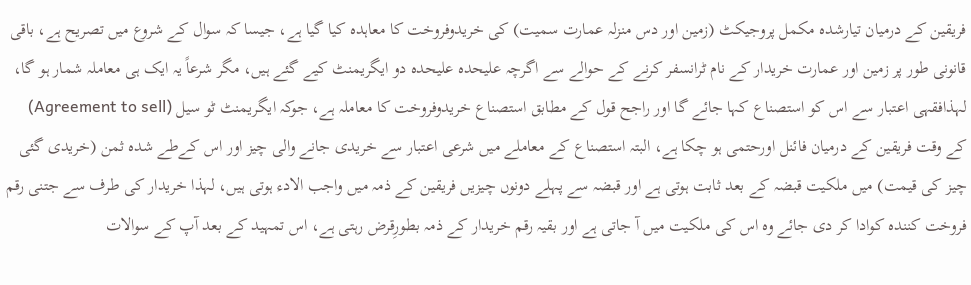فریقین کے درمیان تیارشدہ مکمل پروجیکٹ (زمین اور دس منزلہ عمارت سمیت) کی خریدوفروخت کا معاہدہ کیا گیا ہے، جیسا کہ سوال کے شروع میں تصریح ہے، باقی قانونی طور پر زمین اور عمارت خریدار کے نام ٹرانسفر کرنے کے حوالے سے اگرچہ علیحدہ علیحدہ دو ایگریمنٹ کیے گئے ہیں، مگر شرعاً یہ ایک ہی معاملہ شمار ہو گا، لہذافقہی اعتبار سے اس کو استصناع کہا جائے گا اور راجح قول کے مطابق استصناع خریدوفروخت کا معاملہ ہے، جوکہ ایگریمنٹ ٹو سیل (Agreement to sell) کے وقت فریقین کے درمیان فائنل اورحتمی ہو چکا ہے، البتہ استصناع کے معاملے میں شرعی اعتبار سے خریدی جانے والی چیز اور اس کےطے شدہ ثمن (خریدی گئی چیز کی قیمت) میں ملکیت قبضہ کے بعد ثابت ہوتی ہے اور قبضہ سے پہلے دونوں چیزیں فریقین کے ذمہ میں واجب الادء ہوتی ہیں، لہذا خریدار کی طرف سے جتنی رقم فروخت کنندہ کوادا کر دی جائے وہ اس کی ملکیت میں آ جاتی ہے اور بقیہ رقم خریدار کے ذمہ بطورِقرض رہتی ہے، اس تمہید کے بعد آپ کے سوالات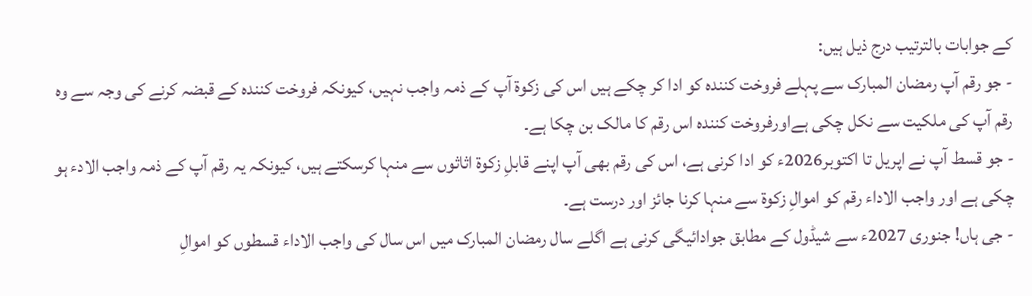کے جوابات بالترتیب درج ذیل ہیں:
- جو رقم آپ رمضان المبارک سے پہلے فروخت کنندہ کو ادا کر چکے ہیں اس کی زکوة آپ کے ذمہ واجب نہیں، کیونکہ فروخت کنندہ کے قبضہ کرنے کی وجہ سے وہ رقم آپ کی ملکیت سے نکل چکی ہےاورفروخت کنندہ اس رقم کا مالک بن چکا ہے۔
- جو قسط آپ نے اپریل تا اکتوبر2026ء کو ادا کرنی ہے، اس کی رقم بھی آپ اپنے قابلِ زکوة اثاثوں سے منہا کرسکتے ہیں، کیونکہ یہ رقم آپ کے ذمہ واجب الادء ہو چکی ہے اور واجب الاداء رقم کو اموالِ زکوة سے منہا کرنا جائز اور درست ہے۔
- جی ہاں! جنوری 2027ء سے شیڈول کے مطابق جوادائیگی کرنی ہے اگلے سال رمضان المبارک میں اس سال کی واجب الاداء قسطوں کو اموالِ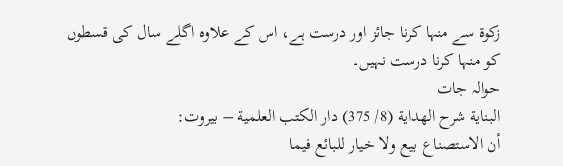زکوۃ سے منہا کرنا جائز اور درست ہے، اس کے علاوہ اگلے سال کی قسطوں کو منہا کرنا درست نہیں۔
حوالہ جات
البناية شرح الهداية (8/ 375) دار الكتب العلمية – بيروت:
أن الاستصناع بيع ولا خيار للبائع فيما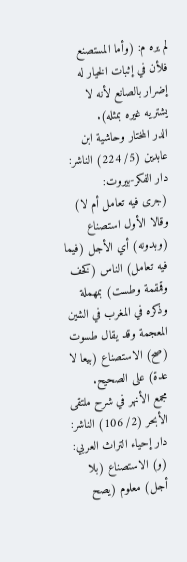لم يره م: (وأما المستصنع فلأن في إثبات الخيار له إضرار بالصانع لأنه لا يشتريه غيره بمثله).
الدر المختار وحاشية ابن عابدين (5/ 224) الناشر: دار الفكر-بيروت:
(جرى فيه تعامل أم لا) وقالا الأول استصناع (وبدونه) أي الأجل (فيما فيه تعامل) الناس (كخف وقمقمة وطست) بمهملة وذكره في المغرب في الشين المعجمة وقد يقال طسوت (صح) الاستصناع (بيعا لا عدة) على الصحيح.
مجمع الأنهر في شرح ملتقى الأبحر (2/ 106) الناشر: دار إحياء التراث العربي:
(و) الاستصناع (بلا أجل) معلوم (يصح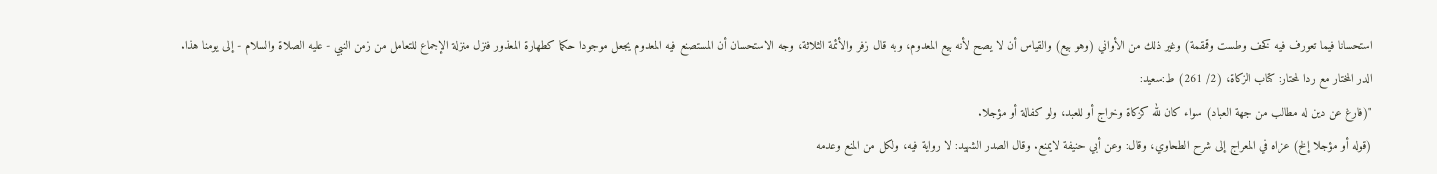استحسانا فيما تعورف فيه كخف وطست وقمقمة) وغير ذلك من الأواني (وهو بيع) والقياس أن لا يصح لأنه بيع المعدوم، وبه قال زفر والأئمة الثلاثة، وجه الاستحسان أن المستصنع فيه المعدوم يجعل موجودا حكما كطهارة المعذور فنزل منزلة الإجماع للتعامل من زمن النبي - عليه الصلاة والسلام - إلى يومنا هذا.
الدر المختار مع ردا لمحتار: کتاب الزکاۃ، (2/ 261) ط:سعید:
"(فارغ عن دين له مطالب من جهة العباد) سواء كان لله كزكاة وخراج أو للعبد، ولو كفالة أو مؤجلا.
(قوله أو مؤجلا إلخ) عزاه في المعراج إلى شرح الطحاوي، وقال: وعن أبي حنيفة لايمنع. وقال الصدر الشهيد: لا رواية فيه، ولكل من المنع وعدمه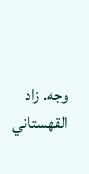وجه. زاد القهستاني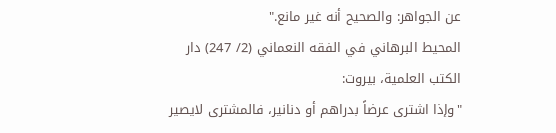عن الجواهر: والصحيح أنه غير مانع."
المحيط البرهاني في الفقه النعماني (2/ 247) دار الكتب العلمية، بيروت:
"وإذا اشترى عرضاً بدراهم أو دنانير، فالمشترى لايصير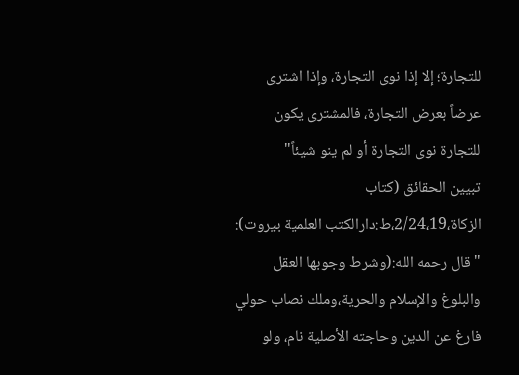للتجارة؛ إلا إذا نوى التجارة، وإذا اشترى عرضاً بعرض التجارة، فالمشترى يكون للتجارة نوى التجارة أو لم ينو شيئاً"
تبيين الحقائق (كتاب الزكاة،2/24،19،ط:دارالكتب العلمية بيروت):
"قال رحمه الله:(وشرط وجوبها العقل والبلوغ والإسلام والحرية،وملك نصاب حولي فارغ عن الدين وحاجته الأصلية نام، ولو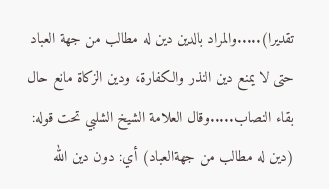تقديرا).....والمراد بالدين دين له مطالب من جهة العباد حتى لا يمنع دين النذر والكفارة، ودين الزكاة مانع حال بقاء النصاب.....وقال العلامة الشيخ الشلبي تحت قوله: (دين له مطالب من جهةالعباد) أي: دون دين الله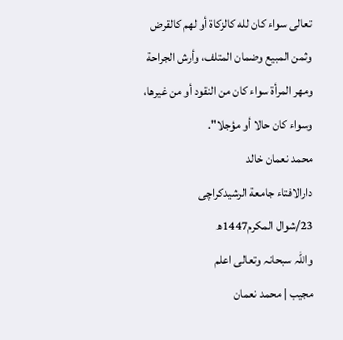تعالى سواء كان لله كالزكاة أو لهم كالقرض وثمن المبيع وضمان المتلف، وأرش الجراحة ومهر المرأة سواء كان من النقود أو من غيرها، وسواء كان حالا أو مؤجلا".
محمد نعمان خالد
دارالافتاء جامعة الرشیدکراچی
23/شوال المکرم1447ھ
واللہ سبحانہ وتعالی اعلم
مجیب | محمد نعمان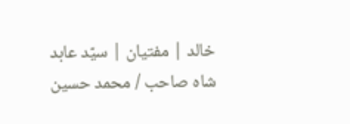خالد | مفتیان | سیّد عابد شاہ صاحب / محمد حسین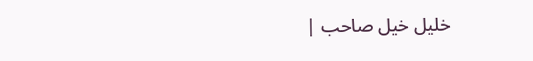خلیل خیل صاحب |